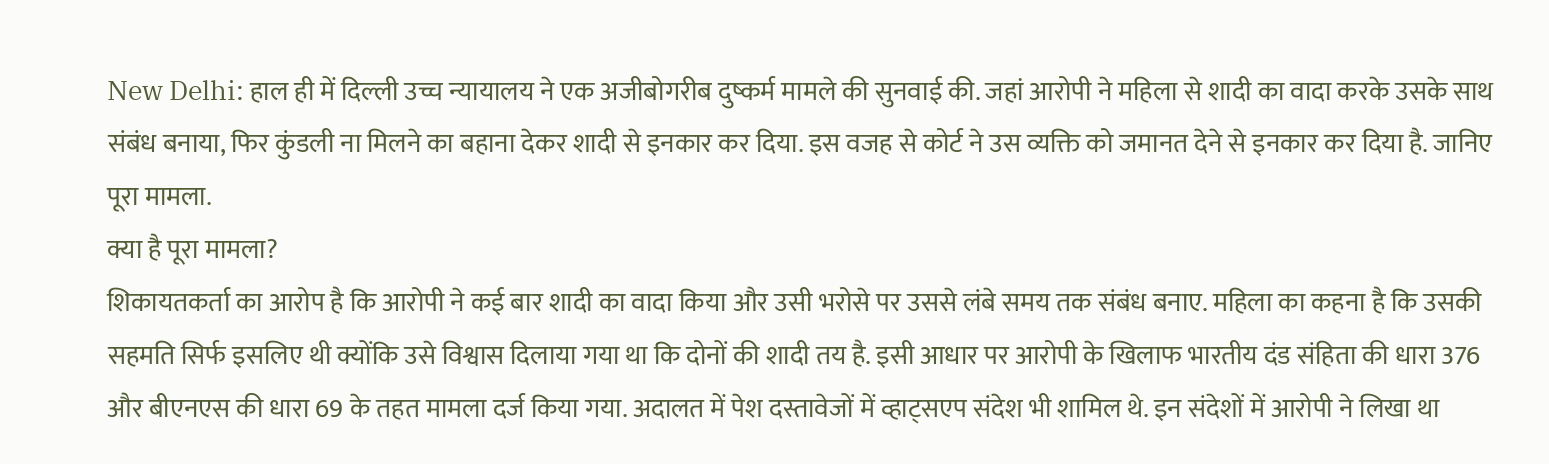New Delhi: हाल ही में दिल्ली उच्च न्यायालय ने एक अजीबोगरीब दुष्कर्म मामले की सुनवाई की. जहां आरोपी ने महिला से शादी का वादा करके उसके साथ संबंध बनाया, फिर कुंडली ना मिलने का बहाना देकर शादी से इनकार कर दिया. इस वजह से कोर्ट ने उस व्यक्ति को जमानत देने से इनकार कर दिया है. जानिए पूरा मामला.
क्या है पूरा मामला?
शिकायतकर्ता का आरोप है कि आरोपी ने कई बार शादी का वादा किया और उसी भरोसे पर उससे लंबे समय तक संबंध बनाए. महिला का कहना है कि उसकी सहमति सिर्फ इसलिए थी क्योंकि उसे विश्वास दिलाया गया था कि दोनों की शादी तय है. इसी आधार पर आरोपी के खिलाफ भारतीय दंड संहिता की धारा 376 और बीएनएस की धारा 69 के तहत मामला दर्ज किया गया. अदालत में पेश दस्तावेजों में व्हाट्सएप संदेश भी शामिल थे. इन संदेशों में आरोपी ने लिखा था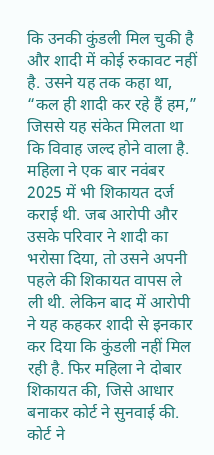कि उनकी कुंडली मिल चुकी है और शादी में कोई रुकावट नहीं है. उसने यह तक कहा था, “कल ही शादी कर रहे हैं हम,” जिससे यह संकेत मिलता था कि विवाह जल्द होने वाला है.
महिला ने एक बार नवंबर 2025 में भी शिकायत दर्ज कराई थी. जब आरोपी और उसके परिवार ने शादी का भरोसा दिया, तो उसने अपनी पहले की शिकायत वापस ले ली थी. लेकिन बाद में आरोपी ने यह कहकर शादी से इनकार कर दिया कि कुंडली नहीं मिल रही है. फिर महिला ने दोबार शिकायत की, जिसे आधार बनाकर कोर्ट ने सुनवाई की.
कोर्ट ने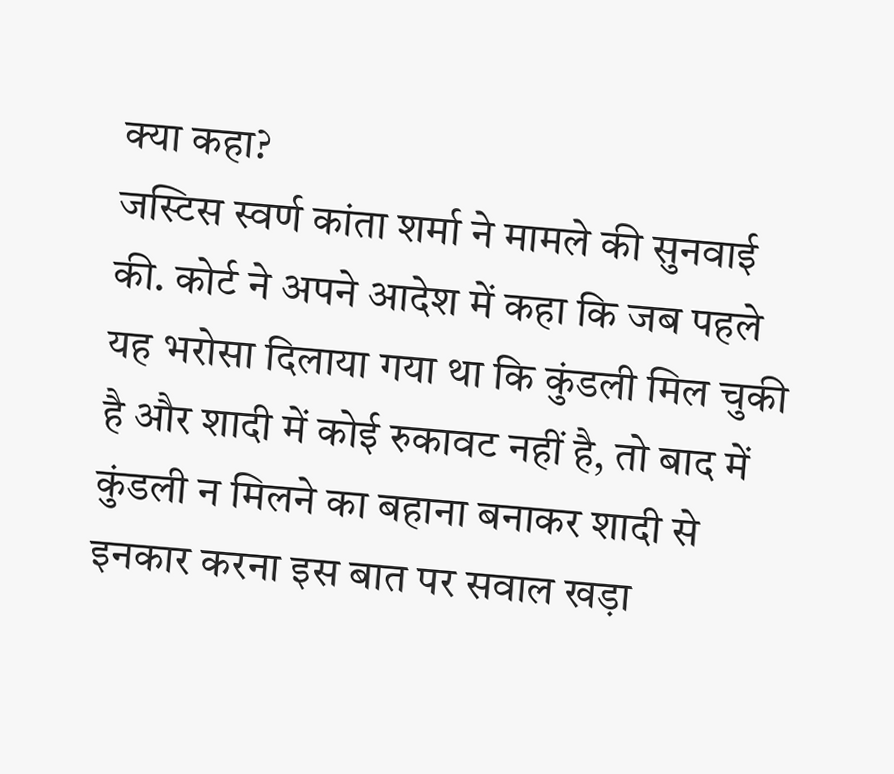क्या कहा?
जस्टिस स्वर्ण कांता शर्मा ने मामले की सुनवाई की. कोर्ट ने अपने आदेश में कहा कि जब पहले यह भरोसा दिलाया गया था कि कुंडली मिल चुकी है और शादी में कोई रुकावट नहीं है, तो बाद में कुंडली न मिलने का बहाना बनाकर शादी से इनकार करना इस बात पर सवाल खड़ा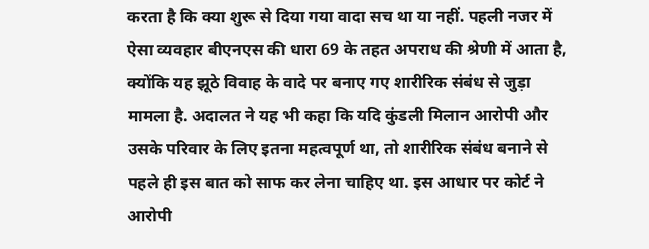करता है कि क्या शुरू से दिया गया वादा सच था या नहीं. पहली नजर में ऐसा व्यवहार बीएनएस की धारा 69 के तहत अपराध की श्रेणी में आता है, क्योंकि यह झूठे विवाह के वादे पर बनाए गए शारीरिक संबंध से जुड़ा मामला है. अदालत ने यह भी कहा कि यदि कुंडली मिलान आरोपी और उसके परिवार के लिए इतना महत्वपूर्ण था, तो शारीरिक संबंध बनाने से पहले ही इस बात को साफ कर लेना चाहिए था. इस आधार पर कोर्ट ने आरोपी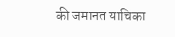की जमानत याचिका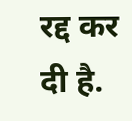रद्द कर दी है.